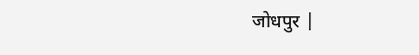जोधपुर |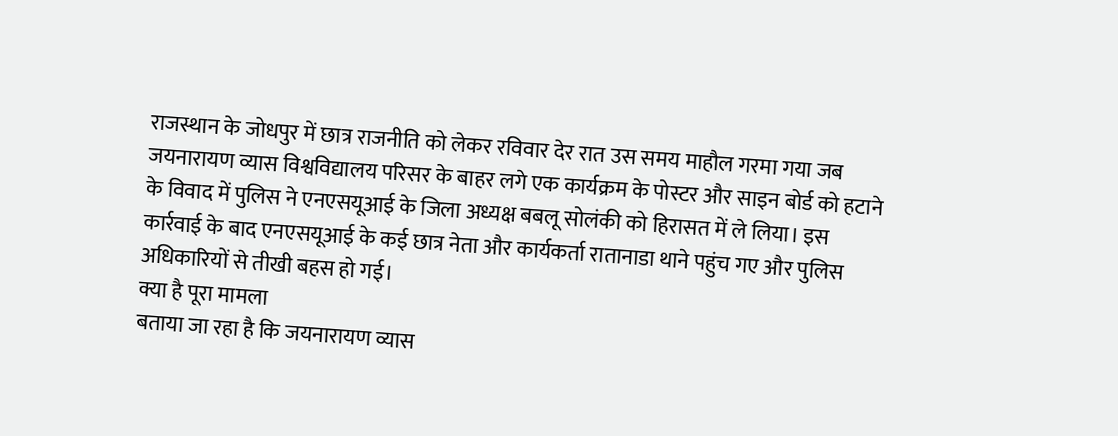राजस्थान के जोधपुर में छात्र राजनीति को लेकर रविवार देर रात उस समय माहौल गरमा गया जब जयनारायण व्यास विश्वविद्यालय परिसर के बाहर लगे एक कार्यक्रम के पोस्टर और साइन बोर्ड को हटाने के विवाद में पुलिस ने एनएसयूआई के जिला अध्यक्ष बबलू सोलंकी को हिरासत में ले लिया। इस कार्रवाई के बाद एनएसयूआई के कई छात्र नेता और कार्यकर्ता रातानाडा थाने पहुंच गए और पुलिस अधिकारियों से तीखी बहस हो गई।
क्या है पूरा मामला
बताया जा रहा है कि जयनारायण व्यास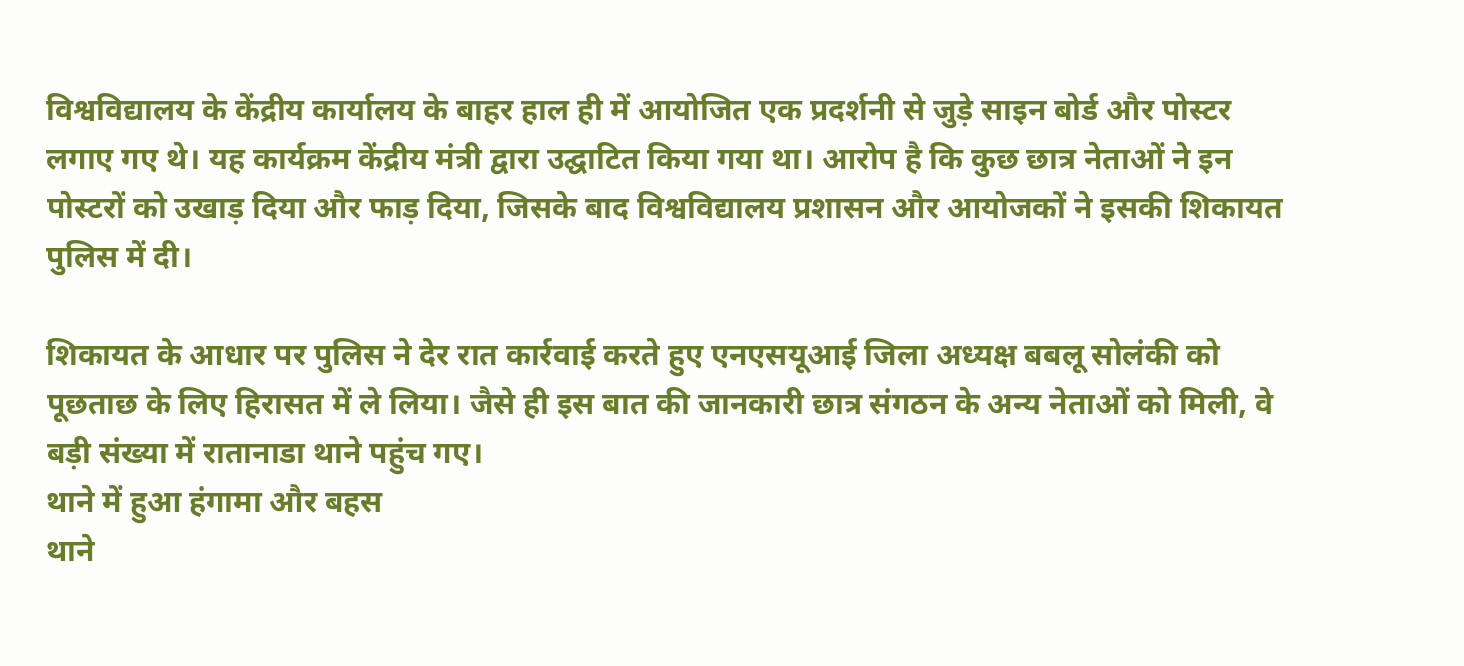विश्वविद्यालय के केंद्रीय कार्यालय के बाहर हाल ही में आयोजित एक प्रदर्शनी से जुड़े साइन बोर्ड और पोस्टर लगाए गए थे। यह कार्यक्रम केंद्रीय मंत्री द्वारा उद्घाटित किया गया था। आरोप है कि कुछ छात्र नेताओं ने इन पोस्टरों को उखाड़ दिया और फाड़ दिया, जिसके बाद विश्वविद्यालय प्रशासन और आयोजकों ने इसकी शिकायत पुलिस में दी।

शिकायत के आधार पर पुलिस ने देर रात कार्रवाई करते हुए एनएसयूआई जिला अध्यक्ष बबलू सोलंकी को पूछताछ के लिए हिरासत में ले लिया। जैसे ही इस बात की जानकारी छात्र संगठन के अन्य नेताओं को मिली, वे बड़ी संख्या में रातानाडा थाने पहुंच गए।
थाने में हुआ हंगामा और बहस
थाने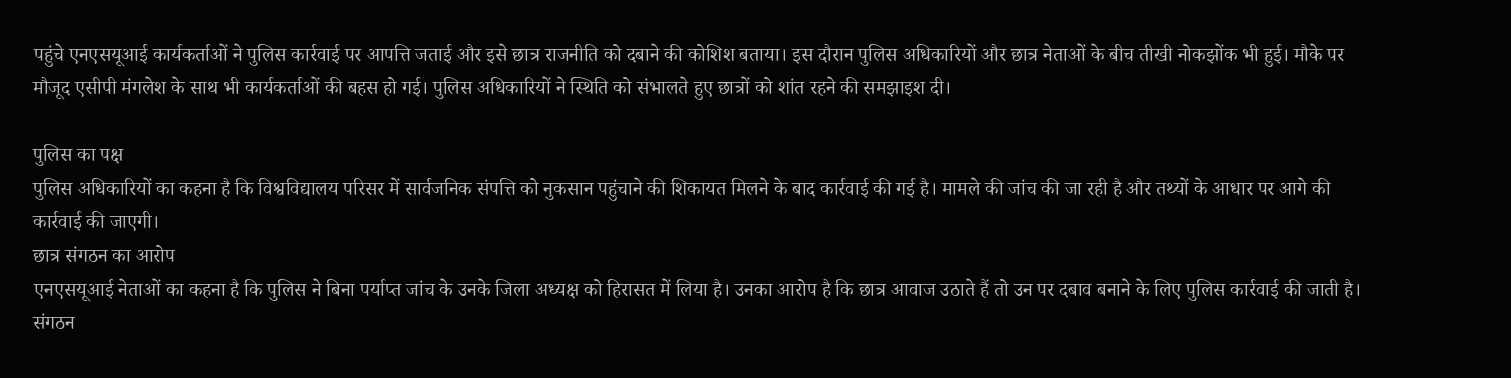पहुंचे एनएसयूआई कार्यकर्ताओं ने पुलिस कार्रवाई पर आपत्ति जताई और इसे छात्र राजनीति को दबाने की कोशिश बताया। इस दौरान पुलिस अधिकारियों और छात्र नेताओं के बीच तीखी नोकझोंक भी हुई। मौके पर मौजूद एसीपी मंगलेश के साथ भी कार्यकर्ताओं की बहस हो गई। पुलिस अधिकारियों ने स्थिति को संभालते हुए छात्रों को शांत रहने की समझाइश दी।

पुलिस का पक्ष
पुलिस अधिकारियों का कहना है कि विश्वविद्यालय परिसर में सार्वजनिक संपत्ति को नुकसान पहुंचाने की शिकायत मिलने के बाद कार्रवाई की गई है। मामले की जांच की जा रही है और तथ्यों के आधार पर आगे की कार्रवाई की जाएगी।
छात्र संगठन का आरोप
एनएसयूआई नेताओं का कहना है कि पुलिस ने बिना पर्याप्त जांच के उनके जिला अध्यक्ष को हिरासत में लिया है। उनका आरोप है कि छात्र आवाज उठाते हैं तो उन पर दबाव बनाने के लिए पुलिस कार्रवाई की जाती है। संगठन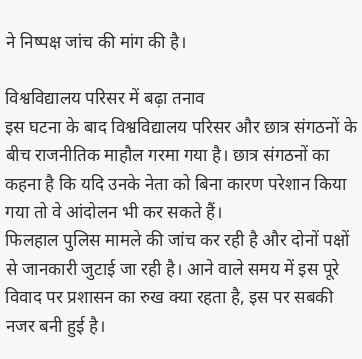ने निष्पक्ष जांच की मांग की है।

विश्वविद्यालय परिसर में बढ़ा तनाव
इस घटना के बाद विश्वविद्यालय परिसर और छात्र संगठनों के बीच राजनीतिक माहौल गरमा गया है। छात्र संगठनों का कहना है कि यदि उनके नेता को बिना कारण परेशान किया गया तो वे आंदोलन भी कर सकते हैं।
फिलहाल पुलिस मामले की जांच कर रही है और दोनों पक्षों से जानकारी जुटाई जा रही है। आने वाले समय में इस पूरे विवाद पर प्रशासन का रुख क्या रहता है, इस पर सबकी नजर बनी हुई है।